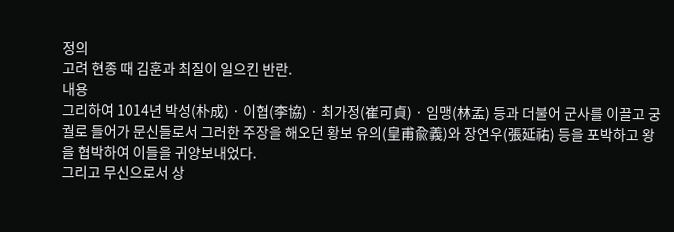정의
고려 현종 때 김훈과 최질이 일으킨 반란.
내용
그리하여 1014년 박성(朴成) · 이협(李協) · 최가정(崔可貞) · 임맹(林孟) 등과 더불어 군사를 이끌고 궁궐로 들어가 문신들로서 그러한 주장을 해오던 황보 유의(皇甫兪義)와 장연우(張延祐) 등을 포박하고 왕을 협박하여 이들을 귀양보내었다.
그리고 무신으로서 상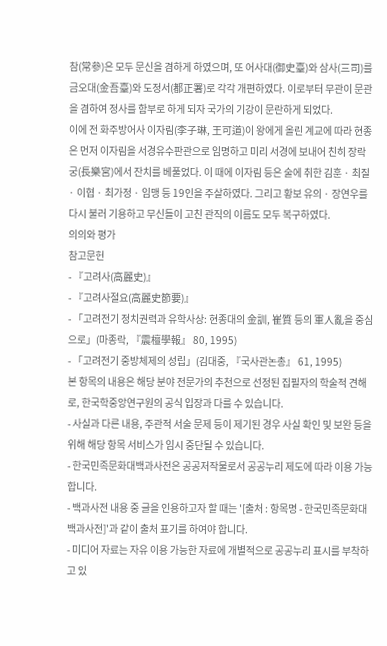참(常參)은 모두 문신을 겸하게 하였으며, 또 어사대(御史臺)와 삼사(三司)를 금오대(金吾臺)와 도정서(都正署)로 각각 개편하였다. 이로부터 무관이 문관을 겸하여 정사를 함부로 하게 되자 국가의 기강이 문란하게 되었다.
이에 전 화주방어사 이자림(李子琳, 王可道)이 왕에게 올린 계교에 따라 현종은 먼저 이자림을 서경유수판관으로 임명하고 미리 서경에 보내어 친히 장락궁(長樂宮)에서 잔치를 베풀었다. 이 때에 이자림 등은 술에 취한 김훈 · 최질 · 이협 · 최가정 · 임맹 등 19인을 주살하였다. 그리고 황보 유의 · 장연우를 다시 불러 기용하고 무신들이 고친 관직의 이름도 모두 복구하였다.
의의와 평가
참고문헌
- 『고려사(高麗史)』
- 『고려사절요(高麗史節要)』
- 「고려전기 정치권력과 유학사상: 현종대의 金訓, 崔質 등의 軍人亂을 중심으로」(마종락, 『震檀學報』 80, 1995)
- 「고려전기 중방체제의 성립」(김대중, 『국사관논총』 61, 1995)
본 항목의 내용은 해당 분야 전문가의 추천으로 선정된 집필자의 학술적 견해로, 한국학중앙연구원의 공식 입장과 다를 수 있습니다.
- 사실과 다른 내용, 주관적 서술 문제 등이 제기된 경우 사실 확인 및 보완 등을 위해 해당 항목 서비스가 임시 중단될 수 있습니다.
- 한국민족문화대백과사전은 공공저작물로서 공공누리 제도에 따라 이용 가능합니다.
- 백과사전 내용 중 글을 인용하고자 할 때는 '[출처 : 항목명 - 한국민족문화대백과사전]'과 같이 출처 표기를 하여야 합니다.
- 미디어 자료는 자유 이용 가능한 자료에 개별적으로 공공누리 표시를 부착하고 있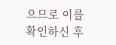으므로 이를 확인하신 후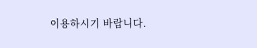이용하시기 바랍니다.